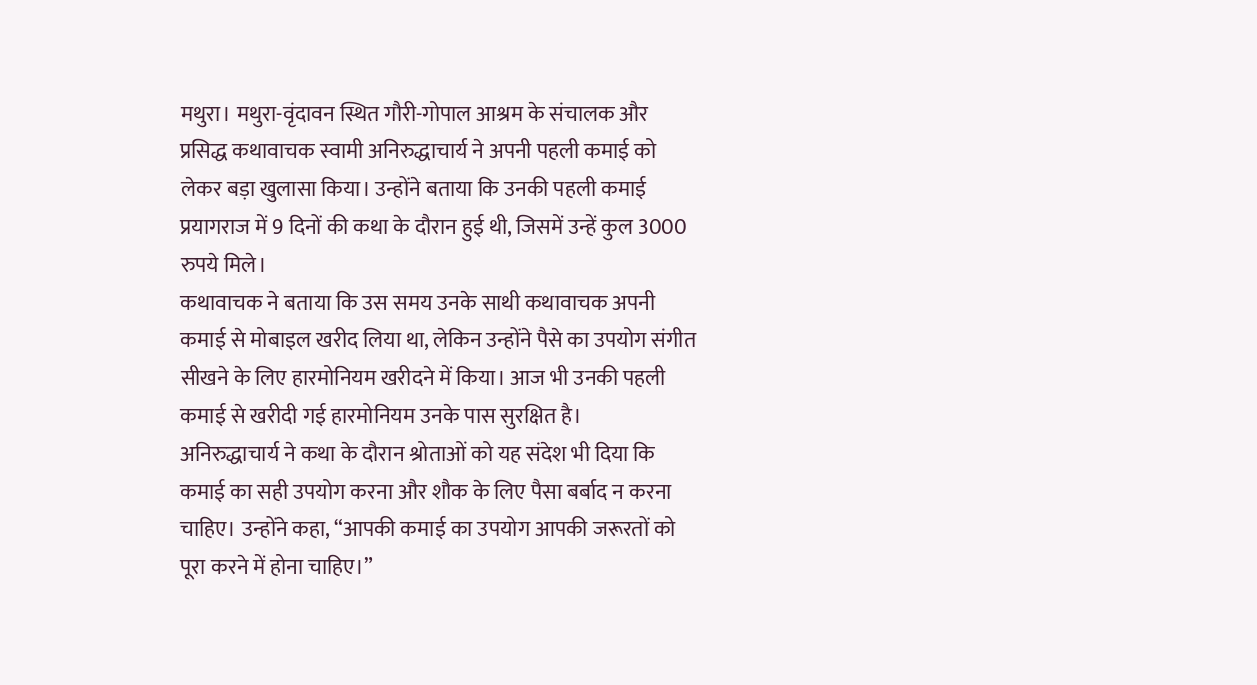मथुरा। मथुरा-वृंदावन स्थित गौरी-गोपाल आश्रम के संचालक और प्रसिद्ध कथावाचक स्वामी अनिरुद्धाचार्य ने अपनी पहली कमाई को लेकर बड़ा खुलासा किया। उन्होंने बताया कि उनकी पहली कमाई प्रयागराज में 9 दिनों की कथा के दौरान हुई थी, जिसमें उन्हें कुल 3000 रुपये मिले।
कथावाचक ने बताया कि उस समय उनके साथी कथावाचक अपनी कमाई से मोबाइल खरीद लिया था, लेकिन उन्होंने पैसे का उपयोग संगीत सीखने के लिए हारमोनियम खरीदने में किया। आज भी उनकी पहली कमाई से खरीदी गई हारमोनियम उनके पास सुरक्षित है।
अनिरुद्धाचार्य ने कथा के दौरान श्रोताओं को यह संदेश भी दिया कि कमाई का सही उपयोग करना और शौक के लिए पैसा बर्बाद न करना चाहिए। उन्होंने कहा, “आपकी कमाई का उपयोग आपकी जरूरतों को पूरा करने में होना चाहिए।”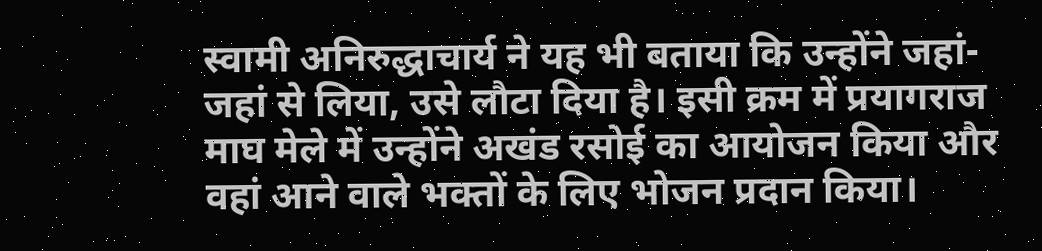स्वामी अनिरुद्धाचार्य ने यह भी बताया कि उन्होंने जहां-जहां से लिया, उसे लौटा दिया है। इसी क्रम में प्रयागराज माघ मेले में उन्होंने अखंड रसोई का आयोजन किया और वहां आने वाले भक्तों के लिए भोजन प्रदान किया।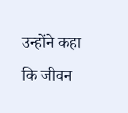उन्होंने कहा कि जीवन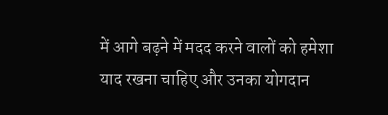में आगे बढ़ने में मदद करने वालों को हमेशा याद रखना चाहिए और उनका योगदान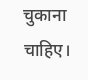चुकाना चाहिए।